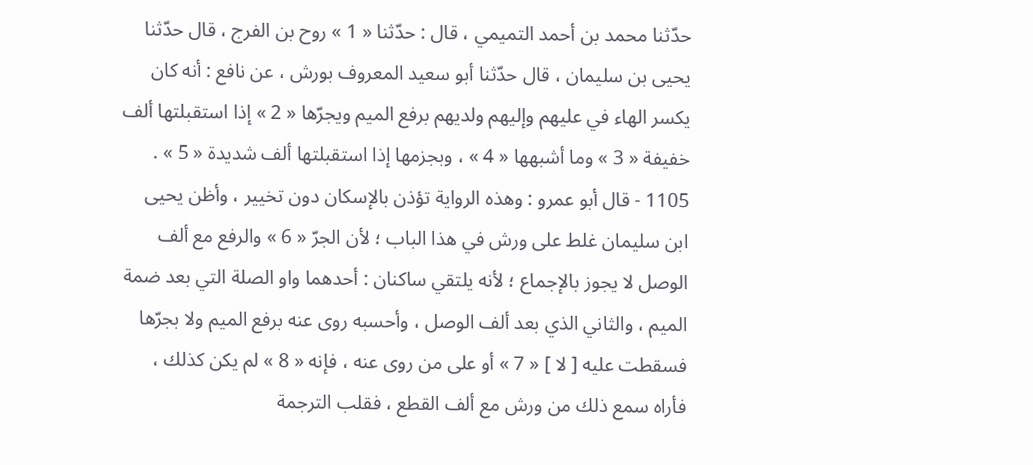حدّثنا محمد بن أحمد التميمي ، قال : حدّثنا « 1 » روح بن الفرج ، قال حدّثنا يحيى بن سليمان ، قال حدّثنا أبو سعيد المعروف بورش ، عن نافع : أنه كان يكسر الهاء في عليهم وإليهم ولديهم برفع الميم ويجرّها « 2 » إذا استقبلتها ألف خفيفة « 3 » وما أشبهها « 4 » ، وبجزمها إذا استقبلتها ألف شديدة « 5 » .
1105 - قال أبو عمرو : وهذه الرواية تؤذن بالإسكان دون تخيير ، وأظن يحيى ابن سليمان غلط على ورش في هذا الباب ؛ لأن الجرّ « 6 » والرفع مع ألف الوصل لا يجوز بالإجماع ؛ لأنه يلتقي ساكنان : أحدهما واو الصلة التي بعد ضمة الميم ، والثاني الذي بعد ألف الوصل ، وأحسبه روى عنه برفع الميم ولا بجرّها فسقطت عليه [ لا ] « 7 » أو على من روى عنه ، فإنه « 8 » لم يكن كذلك ، فأراه سمع ذلك من ورش مع ألف القطع ، فقلب الترجمة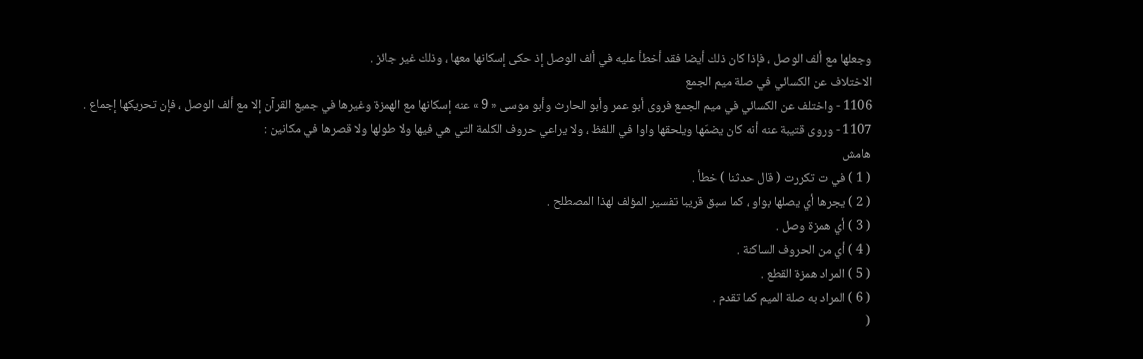وجعلها مع ألف الوصل ، فإذا كان ذلك أيضا فقد أخطأ عليه في ألف الوصل إذ حكى إسكانها معها ، وذلك غير جائز .
الاختلاف عن الكسائي في صلة ميم الجمع
1106 - واختلف عن الكسائي في ميم الجمع فروى أبو عمر وأبو الحارث وأبو موسى « 9 » عنه إسكانها مع الهمزة وغيرها في جميع القرآن إلا مع ألف الوصل ، فإن تحريكها إجماع .
1107 - وروى قتيبة عنه أنه كان يضمّها ويلحقها واوا في اللفظ ، ولا يراعي حروف الكلمة التي هي فيها ولا طولها ولا قصرها في مكانين :
هامش
( 1 ) في ت تكررت ( قال حدثنا ) خطأ .
( 2 ) يجرها أي يصلها بواو ، كما سبق قريبا تفسير المؤلف لهذا المصطلح .
( 3 ) أي همزة وصل .
( 4 ) أي من الحروف الساكنة .
( 5 ) المراد همزة القطع .
( 6 ) المراد به صلة الميم كما تقدم .
(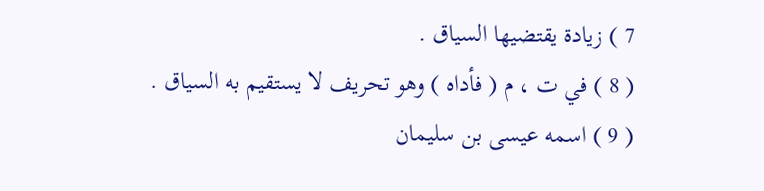7 ) زيادة يقتضيها السياق .
( 8 ) في ت ، م ( فأداه ) وهو تحريف لا يستقيم به السياق .
( 9 ) اسمه عيسى بن سليمان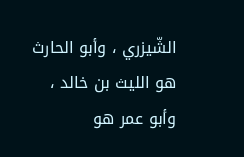الشّيزري ، وأبو الحارث هو الليث بن خالد ، وأبو عمر هو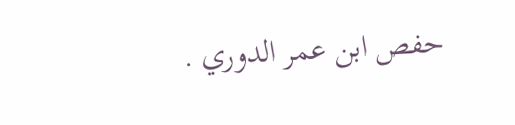حفص ابن عمر الدوري .